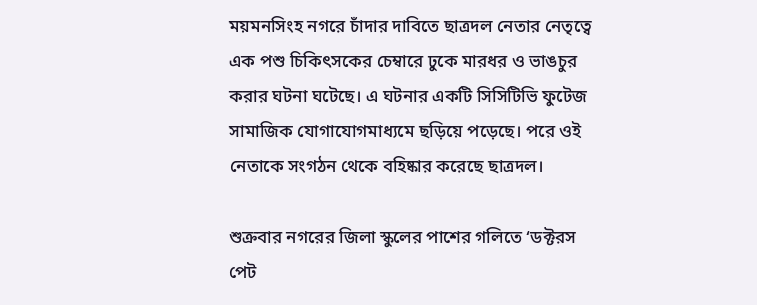ময়মনসিংহ নগরে চাঁদার দাবিতে ছাত্রদল নেতার নেতৃত্বে এক পশু চিকিৎসকের চেম্বারে ঢুকে মারধর ও ভাঙচুর করার ঘটনা ঘটেছে। এ ঘটনার একটি সিসিটিভি ফুটেজ সামাজিক যোগাযোগমাধ্যমে ছড়িয়ে পড়েছে। পরে ওই নেতাকে সংগঠন থেকে বহিষ্কার করেছে ছাত্রদল।

শুক্রবার নগরের জিলা স্কুলের পাশের গলিতে ‘ডক্টরস পেট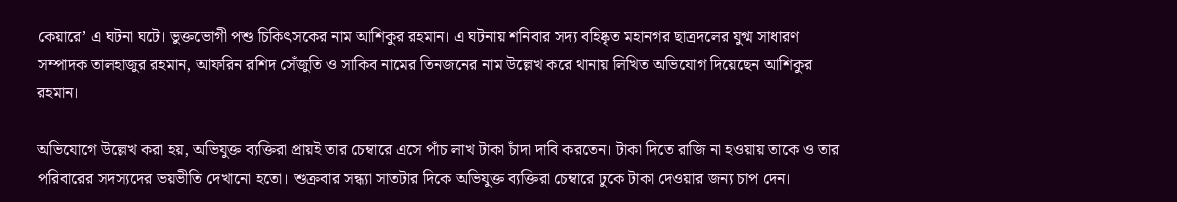কেয়ারে’ এ ঘটনা ঘটে। ভুক্তভোগী পশু চিকিৎসকের নাম আশিকুর রহমান। এ ঘটনায় শনিবার সদ্য বহিষ্কৃত মহানগর ছাত্রদলের যুগ্ম সাধারণ সম্পাদক তালহাজুর রহমান, আফরিন রশিদ সেঁজুতি ও সাকিব নামের তিনজনের নাম উল্লেখ করে থানায় লিখিত অভিযোগ দিয়েছেন আশিকুর রহমান।

অভিযোগে উল্লেখ করা হয়, অভিযুক্ত ব্যক্তিরা প্রায়ই তার চেম্বারে এসে পাঁচ লাখ টাকা চাঁদা দাবি করতেন। টাকা দিতে রাজি না হওয়ায় তাকে ও তার পরিবারের সদস্যদের ভয়ভীতি দেখানো হতো। শুক্রবার সন্ধ্যা সাতটার দিকে অভিযুক্ত ব্যক্তিরা চেম্বারে ঢুকে টাকা দেওয়ার জন্য চাপ দেন।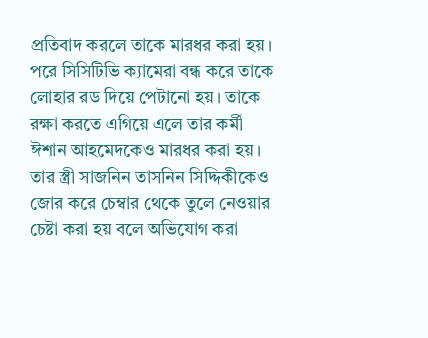প্রতিবাদ করলে তাকে মারধর করা হয়। পরে সিসিটিভি ক্যামেরা বন্ধ করে তাকে লোহার রড দিয়ে পেটানো হয়। তাকে রক্ষা করতে এগিয়ে এলে তার কর্মী ঈশান আহমেদকেও মারধর করা হয়। তার স্ত্রী সাজনিন তাসনিন সিদ্দিকীকেও জোর করে চেম্বার থেকে তুলে নেওয়ার চেষ্টা করা হয় বলে অভিযোগ করা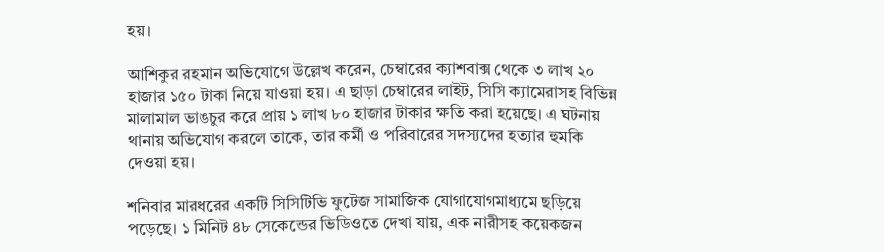হয়।

আশিকুর রহমান অভিযোগে উল্লেখ করেন, চেম্বারের ক্যাশবাক্স থেকে ৩ লাখ ২০ হাজার ১৫০ টাকা নিয়ে যাওয়া হয়। এ ছাড়া চেম্বারের লাইট, সিসি ক্যামেরাসহ বিভিন্ন মালামাল ভাঙচুর করে প্রায় ১ লাখ ৮০ হাজার টাকার ক্ষতি করা হয়েছে। এ ঘটনায় থানায় অভিযোগ করলে তাকে, তার কর্মী ও পরিবারের সদস্যদের হত্যার হুমকি দেওয়া হয়।

শনিবার মারধরের একটি সিসিটিভি ফুটেজ সামাজিক যোগাযোগমাধ্যমে ছড়িয়ে পড়েছে। ১ মিনিট ৪৮ সেকেন্ডের ভিডিওতে দেখা যায়, এক নারীসহ কয়েকজন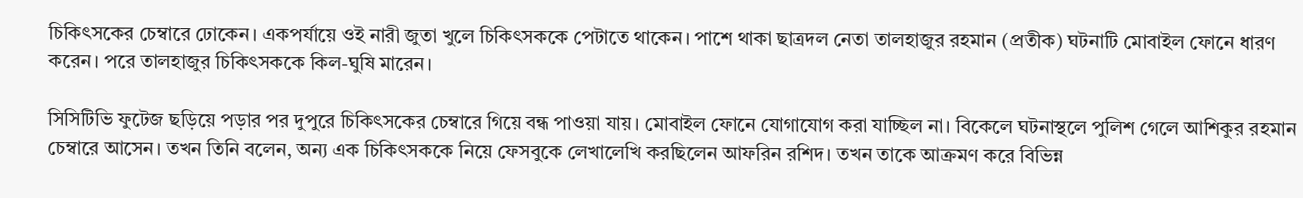চিকিৎসকের চেম্বারে ঢোকেন। একপর্যায়ে ওই নারী জুতা খুলে চিকিৎসককে পেটাতে থাকেন। পাশে থাকা ছাত্রদল নেতা তালহাজুর রহমান (প্রতীক) ঘটনাটি মোবাইল ফোনে ধারণ করেন। পরে তালহাজুর চিকিৎসককে কিল-ঘুষি মারেন।

সিসিটিভি ফুটেজ ছড়িয়ে পড়ার পর দুপুরে চিকিৎসকের চেম্বারে গিয়ে বন্ধ পাওয়া যায়। মোবাইল ফোনে যোগাযোগ করা যাচ্ছিল না। বিকেলে ঘটনাস্থলে পুলিশ গেলে আশিকুর রহমান চেম্বারে আসেন। তখন তিনি বলেন, অন্য এক চিকিৎসককে নিয়ে ফেসবুকে লেখালেখি করছিলেন আফরিন রশিদ। তখন তাকে আক্রমণ করে বিভিন্ন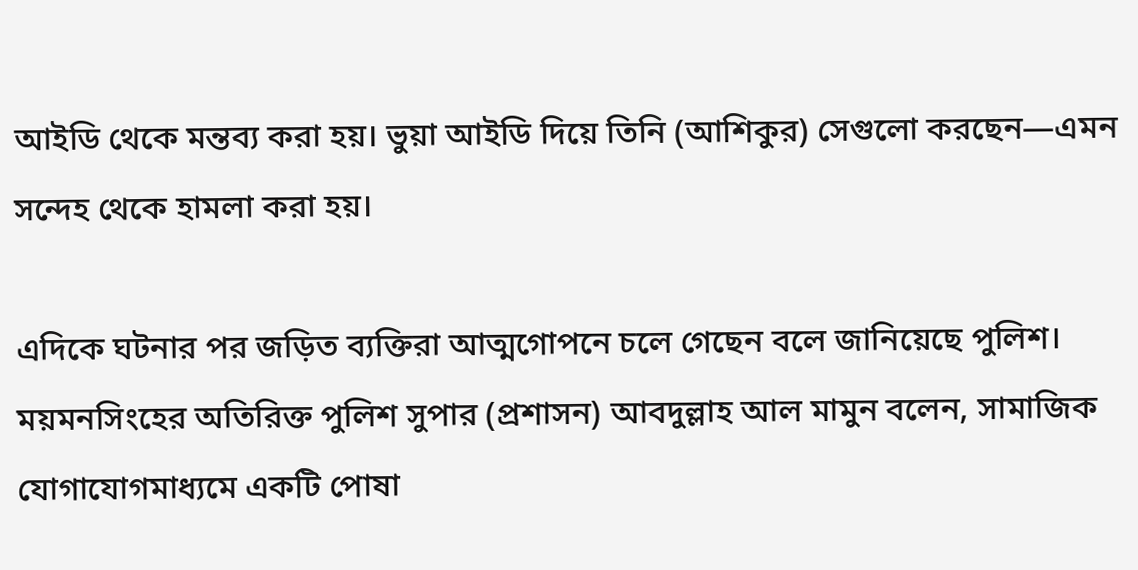আইডি থেকে মন্তব্য করা হয়। ভুয়া আইডি দিয়ে তিনি (আশিকুর) সেগুলো করছেন—এমন সন্দেহ থেকে হামলা করা হয়।

এদিকে ঘটনার পর জড়িত ব্যক্তিরা আত্মগোপনে চলে গেছেন বলে জানিয়েছে পুলিশ। ময়মনসিংহের অতিরিক্ত পুলিশ সুপার (প্রশাসন) আবদুল্লাহ আল মামুন বলেন, সামাজিক যোগাযোগমাধ্যমে একটি পোষা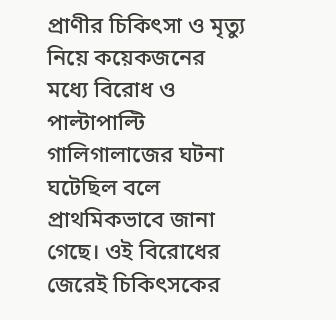প্রাণীর চিকিৎসা ও মৃত্যু নিয়ে কয়েকজনের মধ্যে বিরোধ ও পাল্টাপাল্টি গালিগালাজের ঘটনা ঘটেছিল বলে প্রাথমিকভাবে জানা গেছে। ওই বিরোধের জেরেই চিকিৎসকের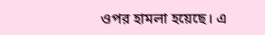ওপর হামলা হয়েছে। এ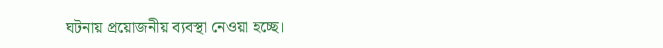ঘটনায় প্রয়োজনীয় ব্যবস্থা নেওয়া হচ্ছে।